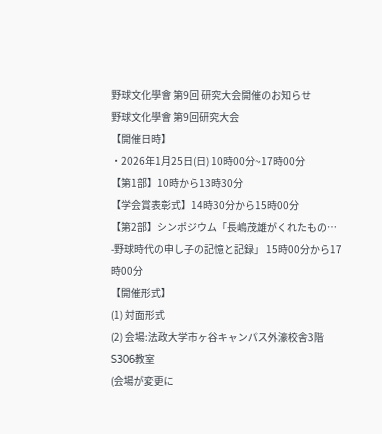野球文化學會 第9回 研究大会開催のお知らせ
野球文化學會 第9回研究大会
【開催日時】
・2026年1月25日(日) 10時00分~17時00分
【第1部】10時から13時30分
【学会賞表彰式】14時30分から15時00分
【第2部】シンポジウム「長嶋茂雄がくれたもの… -野球時代の申し子の記憶と記録」 15時00分から17時00分
【開催形式】
(1) 対面形式
(2) 会場:法政大学市ヶ谷キャンパス外濠校舎3階S306教室
(会場が変更に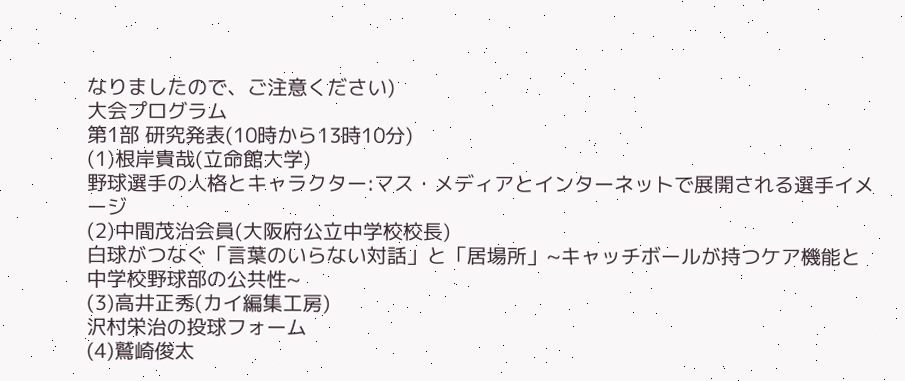なりましたので、ご注意ください)
大会プログラム
第1部 研究発表(10時から13時10分)
(1)根岸貴哉(立命館大学)
野球選手の人格とキャラクター:マス・メディアとインターネットで展開される選手イメージ
(2)中間茂治会員(大阪府公立中学校校長)
白球がつなぐ「言葉のいらない対話」と「居場所」~キャッチボールが持つケア機能と中学校野球部の公共性~
(3)高井正秀(カイ編集工房)
沢村栄治の投球フォーム
(4)鷲崎俊太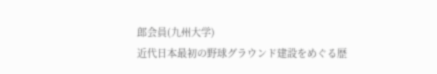郎会員(九州大学)
近代日本最初の野球グラウンド建設をめぐる歴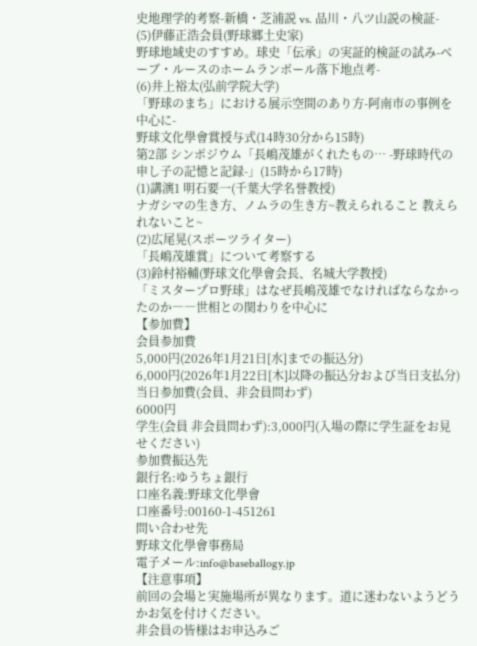史地理学的考察-新橋・芝浦説 vs. 品川・八ツ山説の検証-
(5)伊藤正浩会員(野球郷土史家)
野球地域史のすすめ。球史「伝承」の実証的検証の試み-ベーブ・ルースのホームランボール落下地点考-
(6)井上裕太(弘前学院大学)
「野球のまち」における展示空間のあり方-阿南市の事例を中心に-
野球文化學會賞授与式(14時30分から15時)
第2部 シンポジウム「長嶋茂雄がくれたもの… -野球時代の申し子の記憶と記録-」(15時から17時)
(1)講演1 明石要一(千葉大学名誉教授)
ナガシマの生き方、ノムラの生き方~教えられること 教えられないこと~
(2)広尾晃(スポーツライター)
「長嶋茂雄賞」について考察する
(3)鈴村裕輔(野球文化學會会長、名城大学教授)
「ミスタープロ野球」はなぜ長嶋茂雄でなければならなかったのか――世相との関わりを中心に
【参加費】
会員参加費
5,000円(2026年1月21日[水]までの振込分)
6,000円(2026年1月22日[木]以降の振込分および当日支払分)
当日参加費(会員、非会員問わず)
6000円
学生(会員 非会員問わず):3,000円(入場の際に学生証をお見せください)
参加費振込先
銀行名:ゆうちょ銀行
口座名義:野球文化學會
口座番号:00160-1-451261
問い合わせ先
野球文化學會事務局
電子メール:info@baseballogy.jp
【注意事項】
前回の会場と実施場所が異なります。道に迷わないようどうかお気を付けください。
非会員の皆様はお申込みご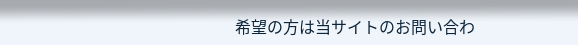希望の方は当サイトのお問い合わ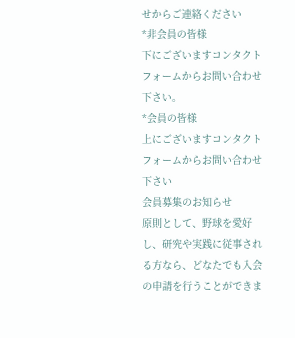せからご連絡ください
*非会員の皆様
下にございますコンタクトフォームからお問い合わせ下さい。
*会員の皆様
上にございますコンタクトフォームからお問い合わせ下さい
会員募集のお知らせ
原則として、野球を愛好し、研究や実践に従事される方なら、どなたでも入会の申請を行うことができま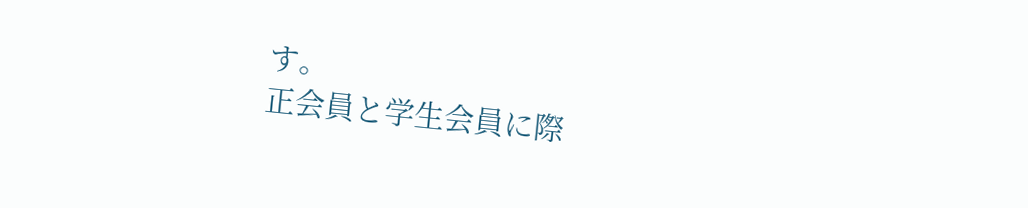す。
正会員と学生会員に際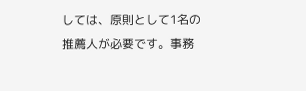しては、原則として1名の推薦人が必要です。事務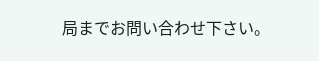局までお問い合わせ下さい。